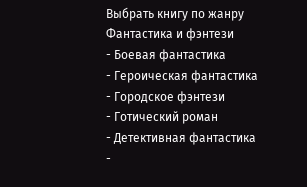Выбрать книгу по жанру
Фантастика и фэнтези
- Боевая фантастика
- Героическая фантастика
- Городское фэнтези
- Готический роман
- Детективная фантастика
-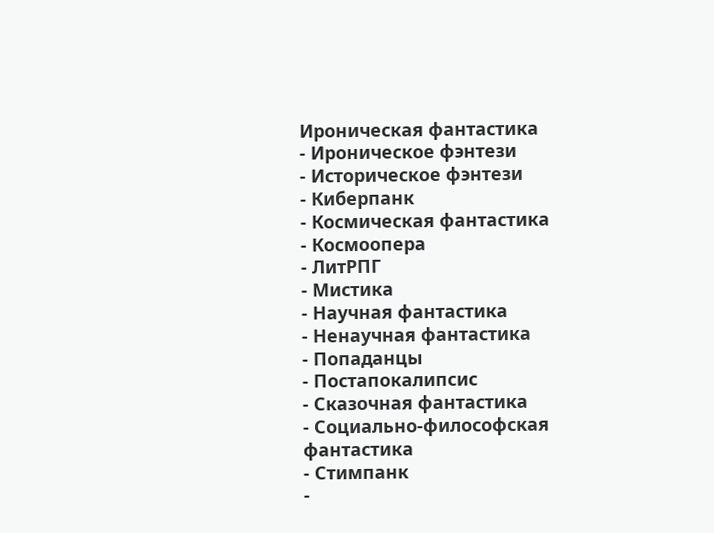Ироническая фантастика
- Ироническое фэнтези
- Историческое фэнтези
- Киберпанк
- Космическая фантастика
- Космоопера
- ЛитРПГ
- Мистика
- Научная фантастика
- Ненаучная фантастика
- Попаданцы
- Постапокалипсис
- Сказочная фантастика
- Социально-философская фантастика
- Стимпанк
-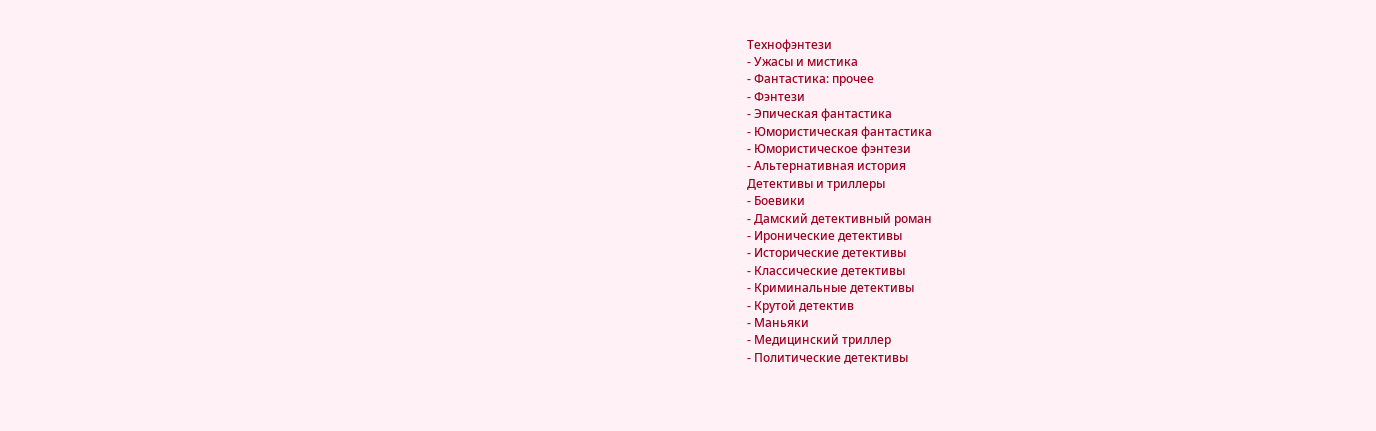Технофэнтези
- Ужасы и мистика
- Фантастика: прочее
- Фэнтези
- Эпическая фантастика
- Юмористическая фантастика
- Юмористическое фэнтези
- Альтернативная история
Детективы и триллеры
- Боевики
- Дамский детективный роман
- Иронические детективы
- Исторические детективы
- Классические детективы
- Криминальные детективы
- Крутой детектив
- Маньяки
- Медицинский триллер
- Политические детективы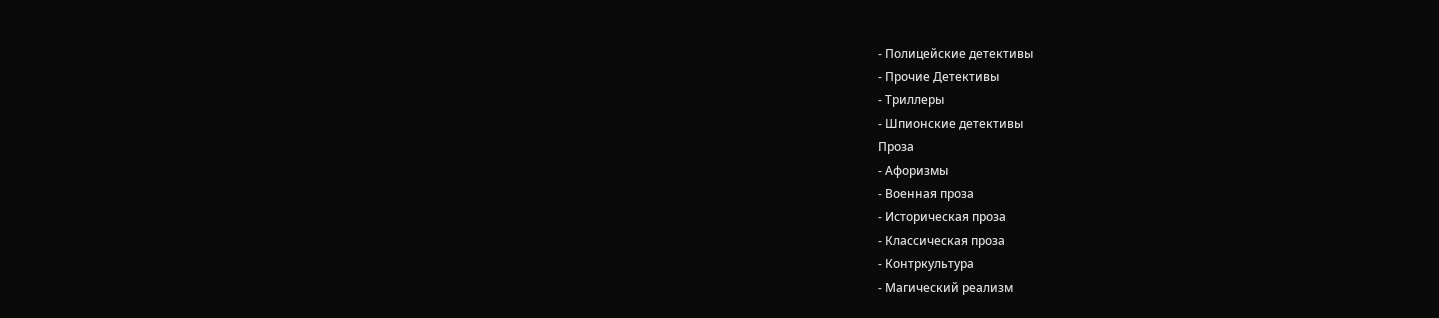- Полицейские детективы
- Прочие Детективы
- Триллеры
- Шпионские детективы
Проза
- Афоризмы
- Военная проза
- Историческая проза
- Классическая проза
- Контркультура
- Магический реализм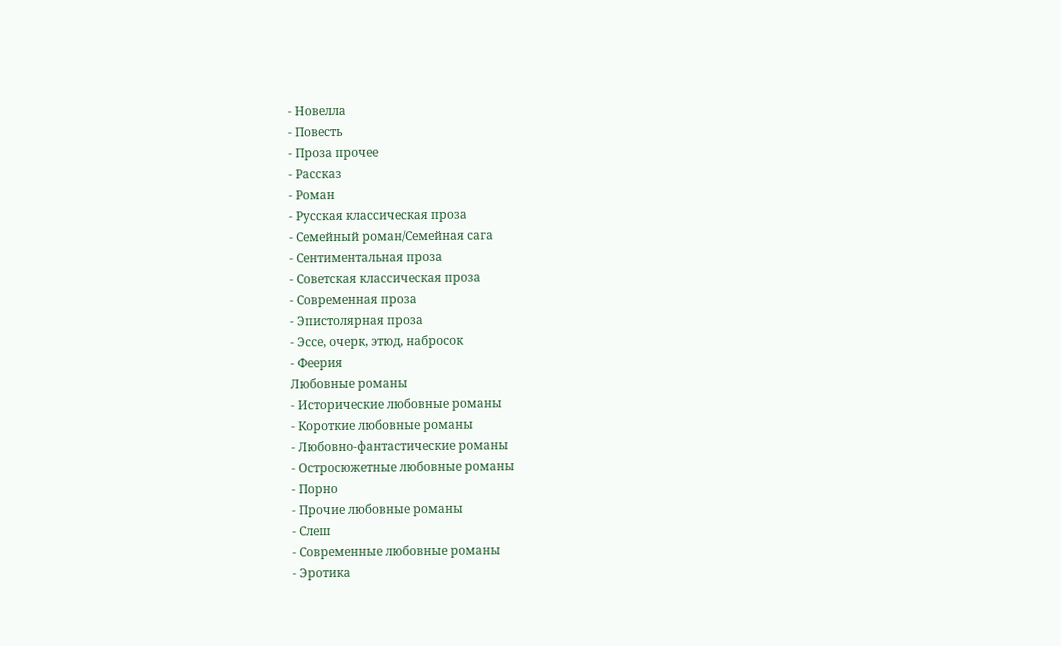- Новелла
- Повесть
- Проза прочее
- Рассказ
- Роман
- Русская классическая проза
- Семейный роман/Семейная сага
- Сентиментальная проза
- Советская классическая проза
- Современная проза
- Эпистолярная проза
- Эссе, очерк, этюд, набросок
- Феерия
Любовные романы
- Исторические любовные романы
- Короткие любовные романы
- Любовно-фантастические романы
- Остросюжетные любовные романы
- Порно
- Прочие любовные романы
- Слеш
- Современные любовные романы
- Эротика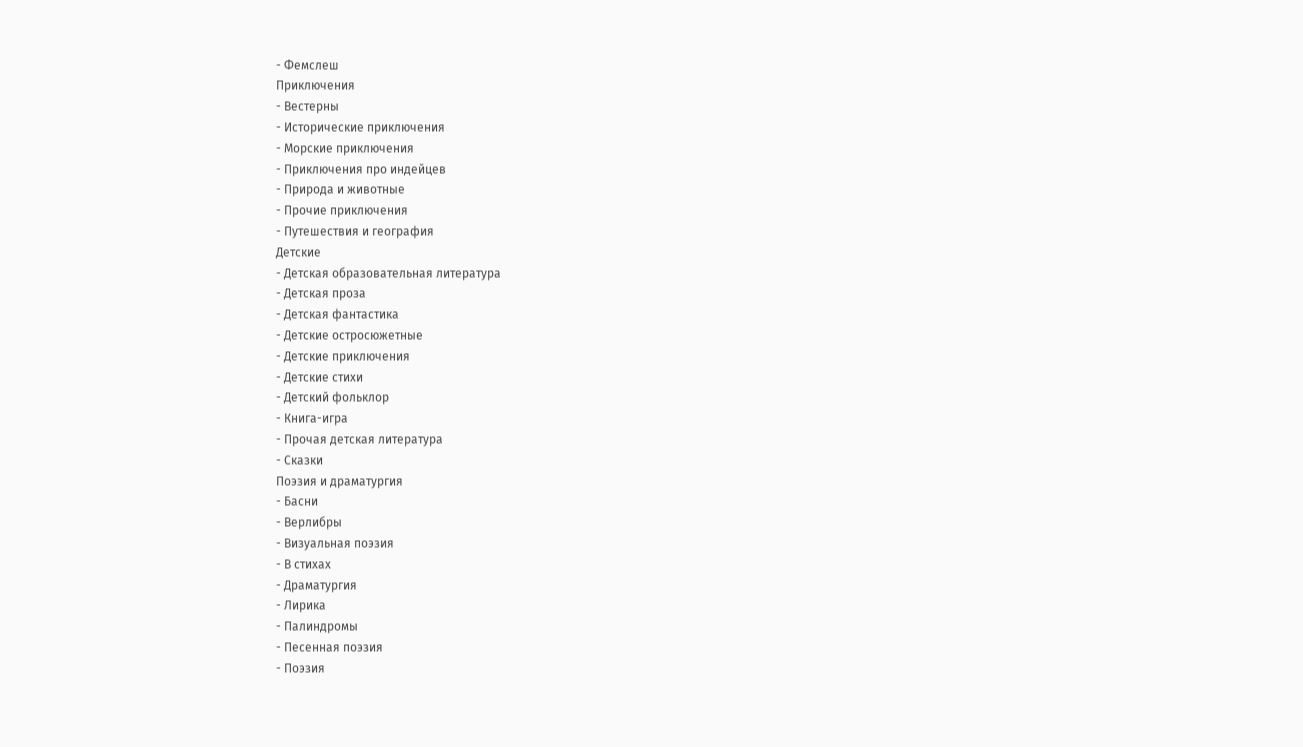- Фемслеш
Приключения
- Вестерны
- Исторические приключения
- Морские приключения
- Приключения про индейцев
- Природа и животные
- Прочие приключения
- Путешествия и география
Детские
- Детская образовательная литература
- Детская проза
- Детская фантастика
- Детские остросюжетные
- Детские приключения
- Детские стихи
- Детский фольклор
- Книга-игра
- Прочая детская литература
- Сказки
Поэзия и драматургия
- Басни
- Верлибры
- Визуальная поэзия
- В стихах
- Драматургия
- Лирика
- Палиндромы
- Песенная поэзия
- Поэзия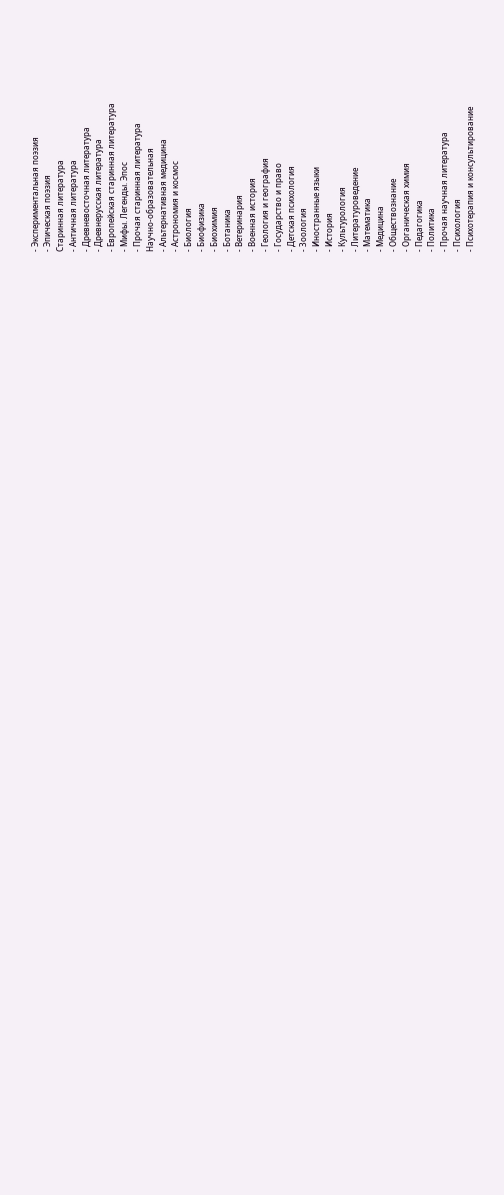- Экспериментальная поэзия
- Эпическая поэзия
Старинная литература
- Античная литература
- Древневосточная литература
- Древнерусская литература
- Европейская старинная литература
- Мифы. Легенды. Эпос
- Прочая старинная литература
Научно-образовательная
- Альтернативная медицина
- Астрономия и космос
- Биология
- Биофизика
- Биохимия
- Ботаника
- Ветеринария
- Военная история
- Геология и география
- Государство и право
- Детская психология
- Зоология
- Иностранные языки
- История
- Культурология
- Литературоведение
- Математика
- Медицина
- Обществознание
- Органическая химия
- Педагогика
- Политика
- Прочая научная литература
- Психология
- Психотерапия и консультирование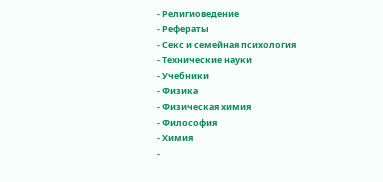- Религиоведение
- Рефераты
- Секс и семейная психология
- Технические науки
- Учебники
- Физика
- Физическая химия
- Философия
- Химия
-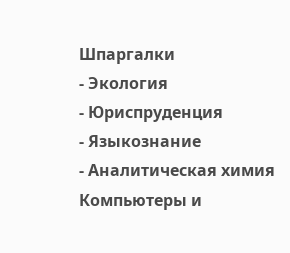Шпаргалки
- Экология
- Юриспруденция
- Языкознание
- Аналитическая химия
Компьютеры и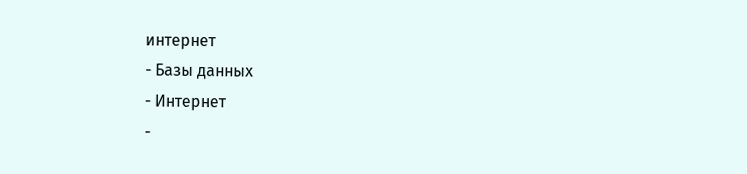интернет
- Базы данных
- Интернет
-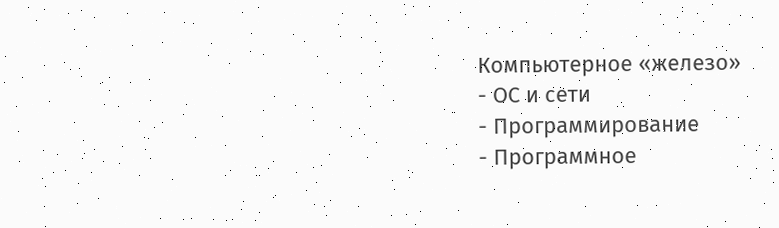Компьютерное «железо»
- ОС и сети
- Программирование
- Программное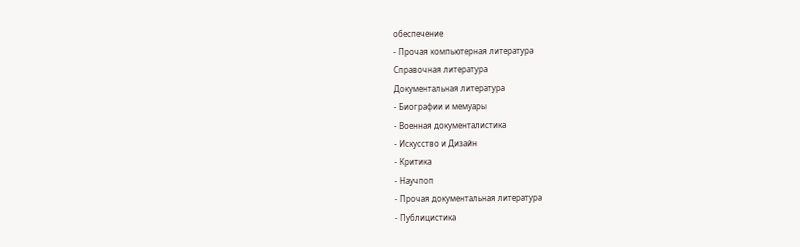обеспечение
- Прочая компьютерная литература
Справочная литература
Документальная литература
- Биографии и мемуары
- Военная документалистика
- Искусство и Дизайн
- Критика
- Научпоп
- Прочая документальная литература
- Публицистика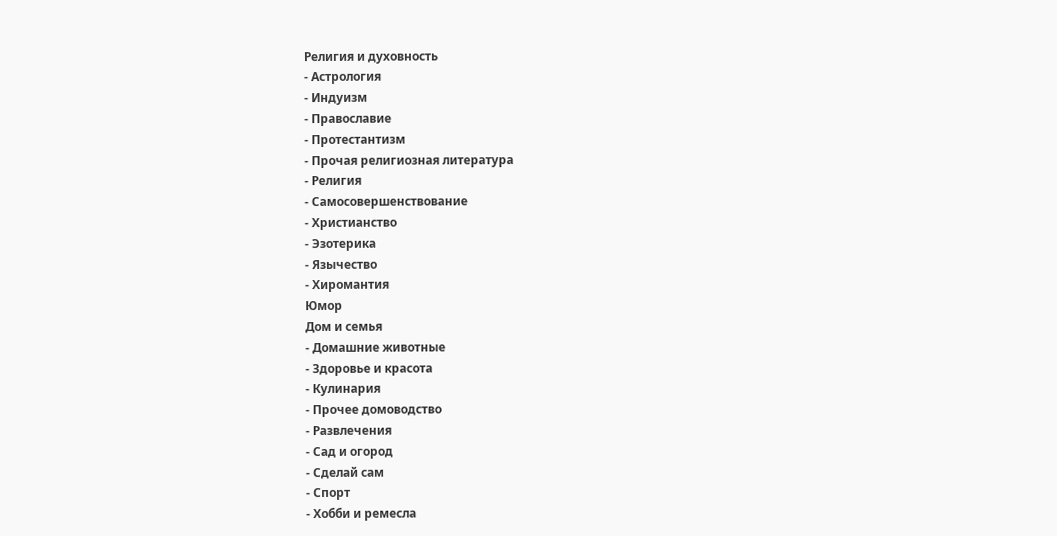Религия и духовность
- Астрология
- Индуизм
- Православие
- Протестантизм
- Прочая религиозная литература
- Религия
- Самосовершенствование
- Христианство
- Эзотерика
- Язычество
- Хиромантия
Юмор
Дом и семья
- Домашние животные
- Здоровье и красота
- Кулинария
- Прочее домоводство
- Развлечения
- Сад и огород
- Сделай сам
- Спорт
- Хобби и ремесла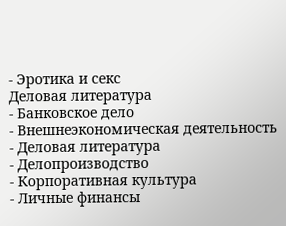- Эротика и секс
Деловая литература
- Банковское дело
- Внешнеэкономическая деятельность
- Деловая литература
- Делопроизводство
- Корпоративная культура
- Личные финансы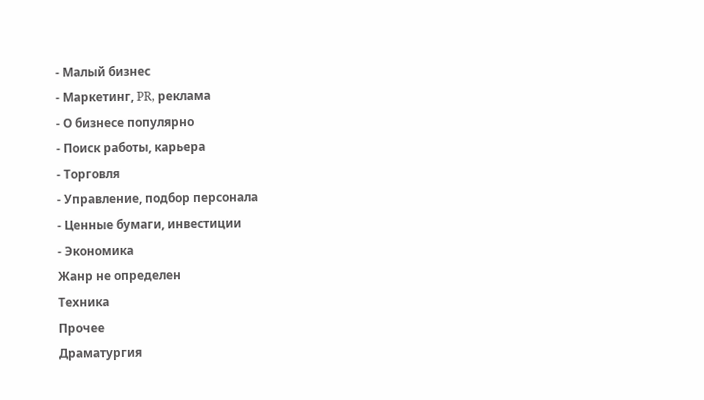- Малый бизнес
- Маркетинг, PR, реклама
- О бизнесе популярно
- Поиск работы, карьера
- Торговля
- Управление, подбор персонала
- Ценные бумаги, инвестиции
- Экономика
Жанр не определен
Техника
Прочее
Драматургия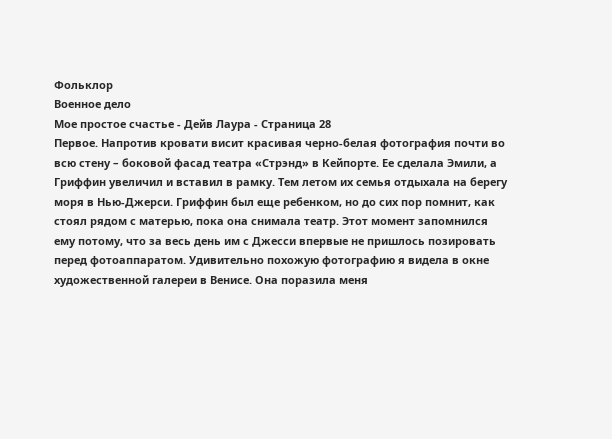Фольклор
Военное дело
Мое простое счастье - Дейв Лаура - Страница 28
Первое. Напротив кровати висит красивая черно-белая фотография почти во всю стену – боковой фасад театра «Стрэнд» в Кейпорте. Ее сделала Эмили, а Гриффин увеличил и вставил в рамку. Тем летом их семья отдыхала на берегу моря в Нью-Джерси. Гриффин был еще ребенком, но до сих пор помнит, как стоял рядом с матерью, пока она снимала театр. Этот момент запомнился ему потому, что за весь день им с Джесси впервые не пришлось позировать перед фотоаппаратом. Удивительно похожую фотографию я видела в окне художественной галереи в Венисе. Она поразила меня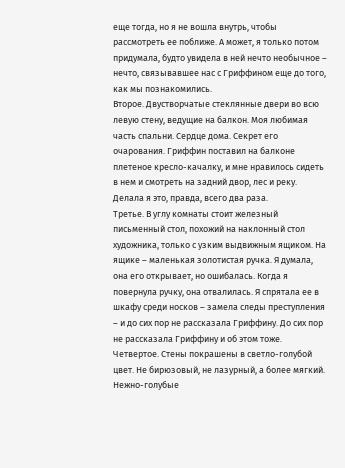еще тогда, но я не вошла внутрь, чтобы рассмотреть ее поближе. А может, я только потом придумала, будто увидела в ней нечто необычное – нечто, связывавшее нас с Гриффином еще до того, как мы познакомились.
Второе. Двустворчатые стеклянные двери во всю левую стену, ведущие на балкон. Моя любимая часть спальни. Сердце дома. Секрет его очарования. Гриффин поставил на балконе плетеное кресло-качалку, и мне нравилось сидеть в нем и смотреть на задний двор, лес и реку. Делала я это, правда, всего два раза.
Третье. В углу комнаты стоит железный письменный стол, похожий на наклонный стол художника, только с узким выдвижным ящиком. На ящике – маленькая золотистая ручка. Я думала, она его открывает, но ошибалась. Когда я повернула ручку, она отвалилась. Я спрятала ее в шкафу среди носков – замела следы преступления – и до сих пор не рассказала Гриффину. До сих пор не рассказала Гриффину и об этом тоже.
Четвертое. Стены покрашены в светло-голубой цвет. Не бирюзовый, не лазурный, а более мягкий. Нежно-голубые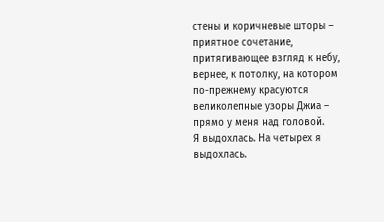стены и коричневые шторы – приятное сочетание, притягивающее взгляд к небу, вернее, к потолку, на котором по-прежнему красуются великолепные узоры Джиа – прямо у меня над головой.
Я выдохлась. На четырех я выдохлась.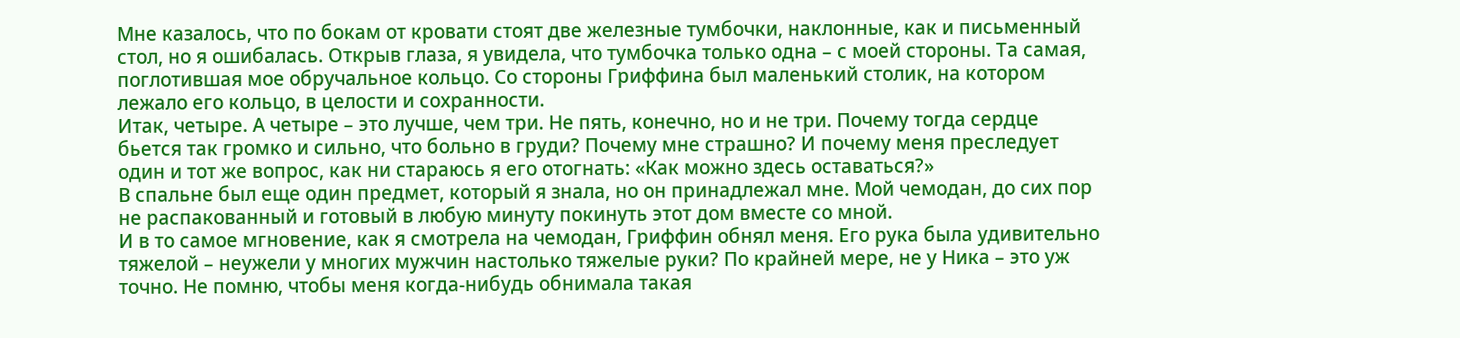Мне казалось, что по бокам от кровати стоят две железные тумбочки, наклонные, как и письменный стол, но я ошибалась. Открыв глаза, я увидела, что тумбочка только одна – с моей стороны. Та самая, поглотившая мое обручальное кольцо. Со стороны Гриффина был маленький столик, на котором лежало его кольцо, в целости и сохранности.
Итак, четыре. А четыре – это лучше, чем три. Не пять, конечно, но и не три. Почему тогда сердце бьется так громко и сильно, что больно в груди? Почему мне страшно? И почему меня преследует один и тот же вопрос, как ни стараюсь я его отогнать: «Как можно здесь оставаться?»
В спальне был еще один предмет, который я знала, но он принадлежал мне. Мой чемодан, до сих пор не распакованный и готовый в любую минуту покинуть этот дом вместе со мной.
И в то самое мгновение, как я смотрела на чемодан, Гриффин обнял меня. Его рука была удивительно тяжелой – неужели у многих мужчин настолько тяжелые руки? По крайней мере, не у Ника – это уж точно. Не помню, чтобы меня когда-нибудь обнимала такая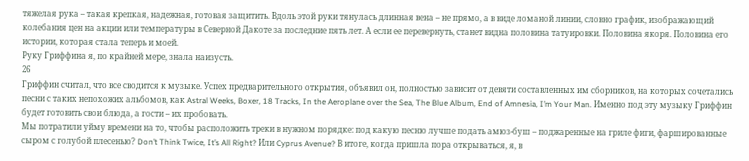тяжелая рука – такая крепкая, надежная, готовая защитить. Вдоль этой руки тянулась длинная вена – не прямо, а в виде ломаной линии, словно график, изображающий колебания цен на акции или температуры в Северной Дакоте за последние пять лет. А если ее перевернуть, станет видна половина татуировки. Половина якоря. Половина его истории, которая стала теперь и моей.
Руку Гриффина я, по крайней мере, знала наизусть.
26
Гриффин считал, что все сводится к музыке. Успех предварительного открытия, объявил он, полностью зависит от девяти составленных им сборников, на которых сочетались песни с таких непохожих альбомов, как Astral Weeks, Boxer, 18 Tracks, In the Aeroplane over the Sea, The Blue Album, End of Amnesia, I’m Your Man. Именно под эту музыку Гриффин будет готовить свои блюда, а гости – их пробовать.
Мы потратили уйму времени на то, чтобы расположить треки в нужном порядке: под какую песню лучше подать амюз-буш – поджаренные на гриле фиги, фаршированные сыром с голубой плесенью? Don’t Think Twice, It’s All Right? Или Cyprus Avenue? В итоге, когда пришла пора открываться, я, в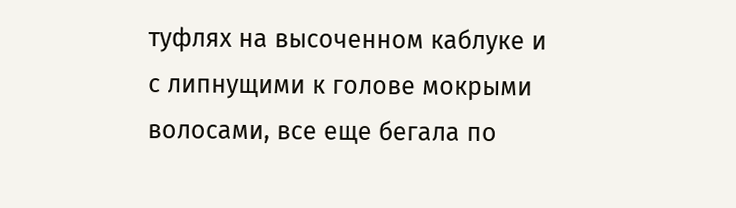туфлях на высоченном каблуке и с липнущими к голове мокрыми волосами, все еще бегала по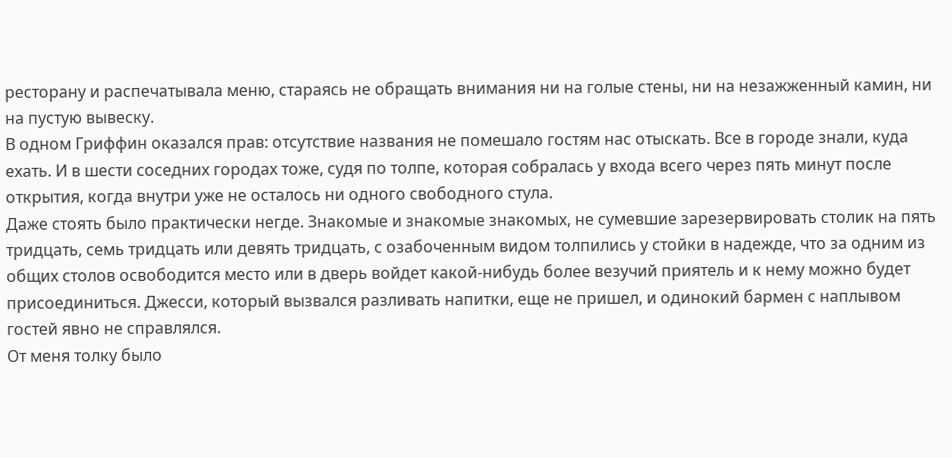ресторану и распечатывала меню, стараясь не обращать внимания ни на голые стены, ни на незажженный камин, ни на пустую вывеску.
В одном Гриффин оказался прав: отсутствие названия не помешало гостям нас отыскать. Все в городе знали, куда ехать. И в шести соседних городах тоже, судя по толпе, которая собралась у входа всего через пять минут после открытия, когда внутри уже не осталось ни одного свободного стула.
Даже стоять было практически негде. Знакомые и знакомые знакомых, не сумевшие зарезервировать столик на пять тридцать, семь тридцать или девять тридцать, с озабоченным видом толпились у стойки в надежде, что за одним из общих столов освободится место или в дверь войдет какой-нибудь более везучий приятель и к нему можно будет присоединиться. Джесси, который вызвался разливать напитки, еще не пришел, и одинокий бармен с наплывом гостей явно не справлялся.
От меня толку было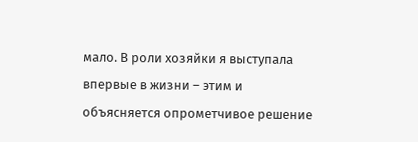мало. В роли хозяйки я выступала впервые в жизни – этим и объясняется опрометчивое решение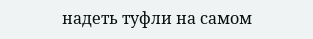надеть туфли на самом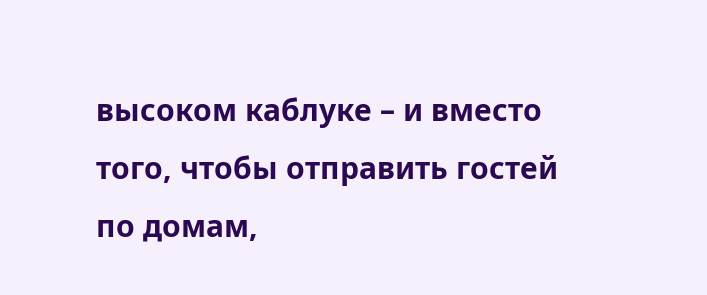высоком каблуке – и вместо того, чтобы отправить гостей по домам,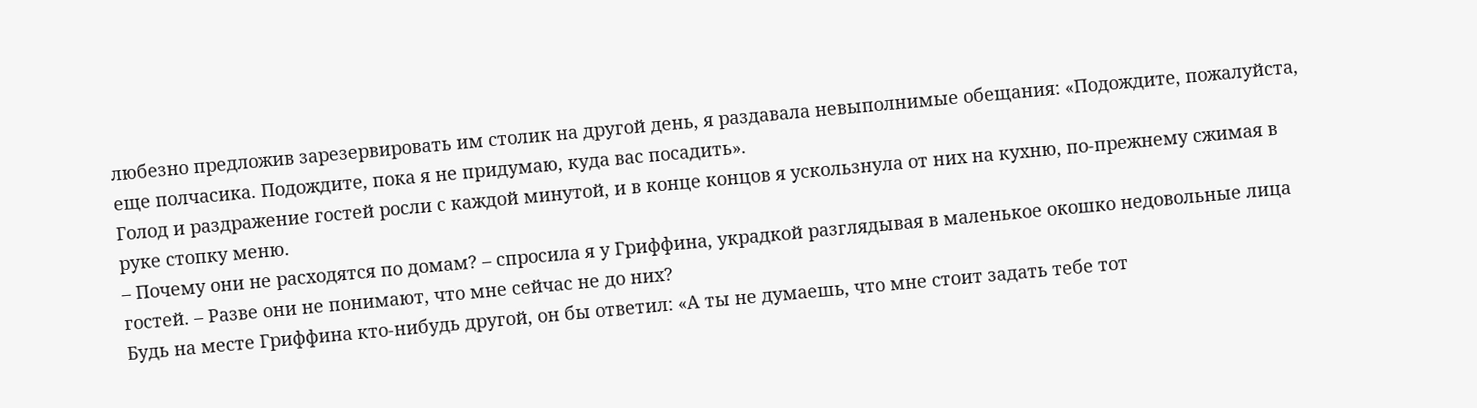любезно предложив зарезервировать им столик на другой день, я раздавала невыполнимые обещания: «Подождите, пожалуйста, еще полчасика. Подождите, пока я не придумаю, куда вас посадить».
Голод и раздражение гостей росли с каждой минутой, и в конце концов я ускользнула от них на кухню, по-прежнему сжимая в руке стопку меню.
– Почему они не расходятся по домам? – спросила я у Гриффина, украдкой разглядывая в маленькое окошко недовольные лица гостей. – Разве они не понимают, что мне сейчас не до них?
Будь на месте Гриффина кто-нибудь другой, он бы ответил: «А ты не думаешь, что мне стоит задать тебе тот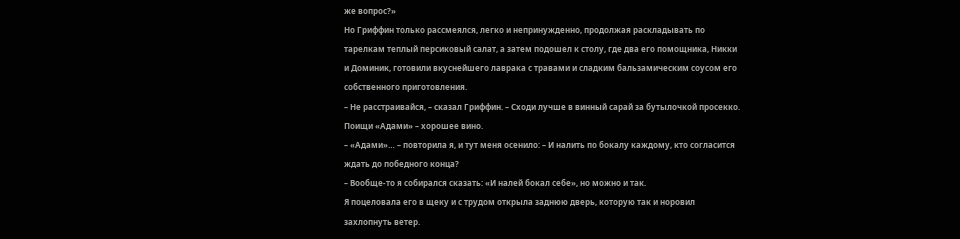же вопрос?»
Но Гриффин только рассмеялся, легко и непринужденно, продолжая раскладывать по тарелкам теплый персиковый салат, а затем подошел к столу, где два его помощника, Никки и Доминик, готовили вкуснейшего лаврака с травами и сладким бальзамическим соусом его собственного приготовления.
– Не расстраивайся, – сказал Гриффин. – Сходи лучше в винный сарай за бутылочкой просекко. Поищи «Адами» – хорошее вино.
– «Адами»… – повторила я, и тут меня осенило: – И налить по бокалу каждому, кто согласится ждать до победного конца?
– Вообще-то я собирался сказать: «И налей бокал себе», но можно и так.
Я поцеловала его в щеку и с трудом открыла заднюю дверь, которую так и норовил захлопнуть ветер.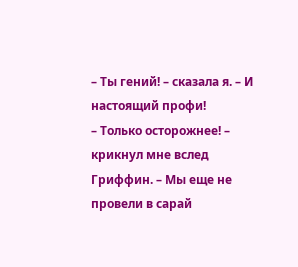– Ты гений! – сказала я. – И настоящий профи!
– Только осторожнее! – крикнул мне вслед Гриффин. – Мы еще не провели в сарай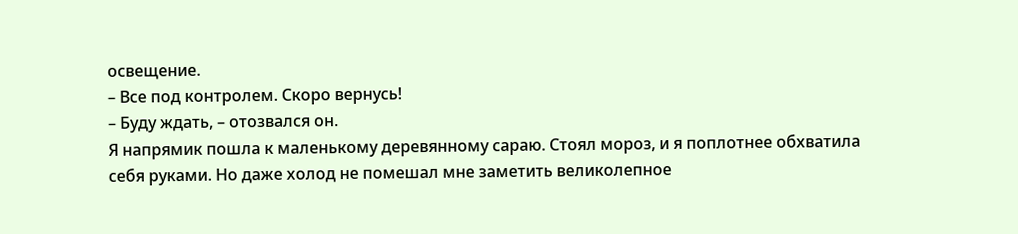освещение.
– Все под контролем. Скоро вернусь!
– Буду ждать, – отозвался он.
Я напрямик пошла к маленькому деревянному сараю. Стоял мороз, и я поплотнее обхватила себя руками. Но даже холод не помешал мне заметить великолепное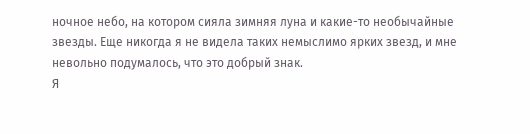ночное небо, на котором сияла зимняя луна и какие-то необычайные звезды. Еще никогда я не видела таких немыслимо ярких звезд, и мне невольно подумалось, что это добрый знак.
Я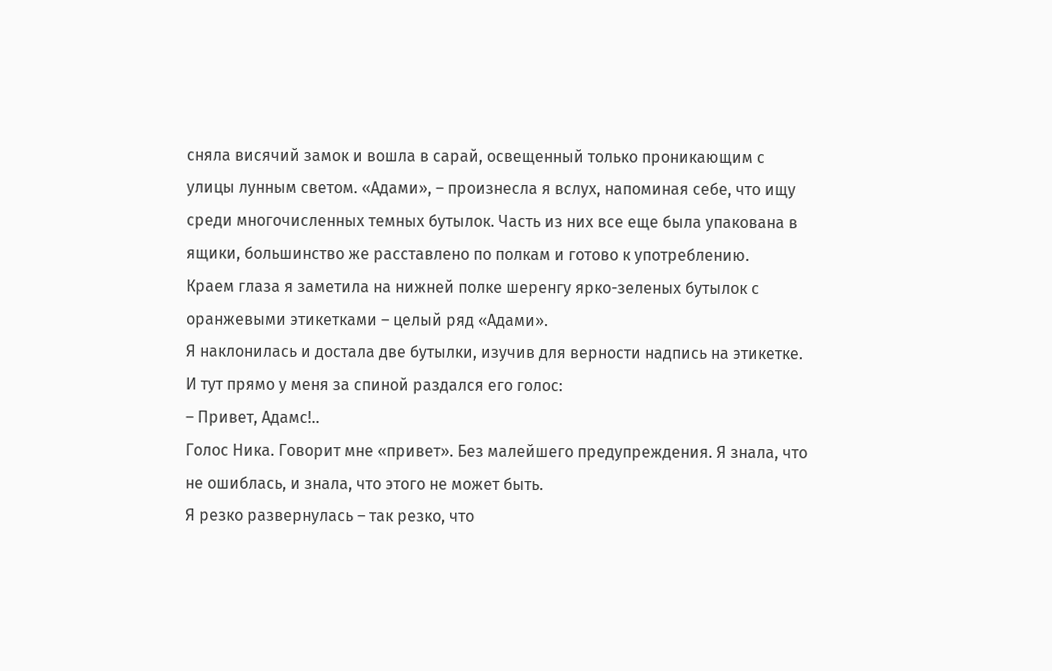сняла висячий замок и вошла в сарай, освещенный только проникающим с улицы лунным светом. «Адами», – произнесла я вслух, напоминая себе, что ищу среди многочисленных темных бутылок. Часть из них все еще была упакована в ящики, большинство же расставлено по полкам и готово к употреблению.
Краем глаза я заметила на нижней полке шеренгу ярко-зеленых бутылок с оранжевыми этикетками – целый ряд «Адами».
Я наклонилась и достала две бутылки, изучив для верности надпись на этикетке. И тут прямо у меня за спиной раздался его голос:
– Привет, Адамс!..
Голос Ника. Говорит мне «привет». Без малейшего предупреждения. Я знала, что не ошиблась, и знала, что этого не может быть.
Я резко развернулась – так резко, что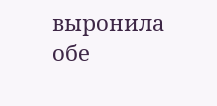выронила обе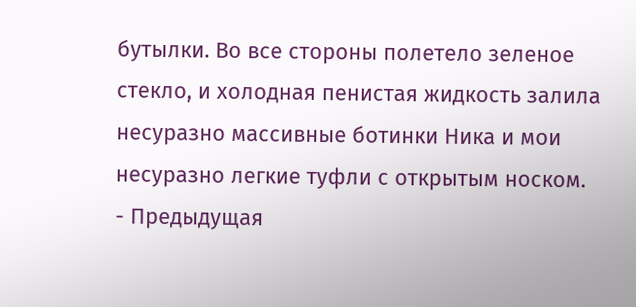бутылки. Во все стороны полетело зеленое стекло, и холодная пенистая жидкость залила несуразно массивные ботинки Ника и мои несуразно легкие туфли с открытым носком.
- Предыдущая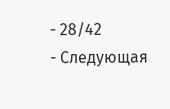- 28/42
- Следующая